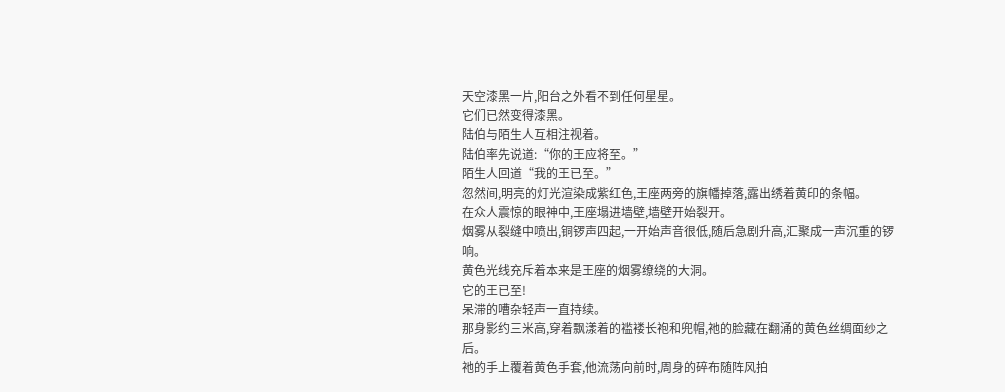天空漆黑一片,阳台之外看不到任何星星。
它们已然变得漆黑。
陆伯与陌生人互相注视着。
陆伯率先说道:“你的王应将至。”
陌生人回道“我的王已至。”
忽然间,明亮的灯光渲染成紫红色,王座两旁的旗幡掉落,露出绣着黄印的条幅。
在众人震惊的眼神中,王座塌进墙壁,墙壁开始裂开。
烟雾从裂缝中喷出,铜锣声四起,一开始声音很低,随后急剧升高,汇聚成一声沉重的锣响。
黄色光线充斥着本来是王座的烟雾缭绕的大洞。
它的王已至!
呆滞的嘈杂轻声一直持续。
那身影约三米高,穿着飘漾着的褴褛长袍和兜帽,祂的脸藏在翻涌的黄色丝绸面纱之后。
祂的手上覆着黄色手套,他流荡向前时,周身的碎布随阵风拍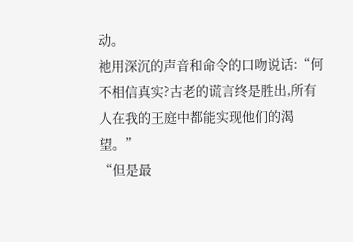动。
祂用深沉的声音和命令的口吻说话:“何不相信真实?古老的谎言终是胜出,所有人在我的王庭中都能实现他们的渴望。”
“但是最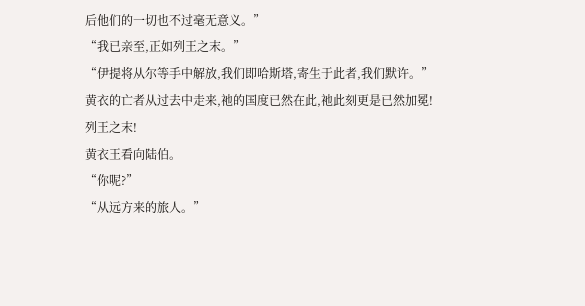后他们的一切也不过毫无意义。”
“我已亲至,正如列王之末。”
“伊提将从尔等手中解放,我们即哈斯塔,寄生于此者,我们默许。”
黄衣的亡者从过去中走来,祂的国度已然在此,祂此刻更是已然加冕!
列王之末!
黄衣王看向陆伯。
“你呢?”
“从远方来的旅人。”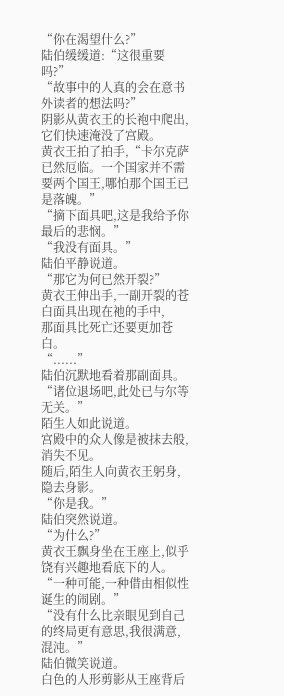“你在渴望什么?”
陆伯缓缓道:“这很重要吗?”
“故事中的人真的会在意书外读者的想法吗?”
阴影从黄衣王的长袍中爬出,它们快速淹没了宫殿。
黄衣王拍了拍手,“卡尔克萨已然厄临。一个国家并不需要两个国王,哪怕那个国王已是落魄。”
“摘下面具吧,这是我给予你最后的悲悯。”
“我没有面具。”
陆伯平静说道。
“那它为何已然开裂?”
黄衣王伸出手,一副开裂的苍白面具出现在祂的手中,
那面具比死亡还要更加苍白。
“......”
陆伯沉默地看着那副面具。
“诸位退场吧,此处已与尔等无关。”
陌生人如此说道。
宫殿中的众人像是被抹去般,消失不见。
随后,陌生人向黄衣王躬身,隐去身影。
“你是我。”
陆伯突然说道。
“为什么?”
黄衣王飘身坐在王座上,似乎饶有兴趣地看底下的人。
“一种可能,一种借由相似性诞生的闹剧。”
“没有什么比亲眼见到自己的终局更有意思,我很满意,混沌。”
陆伯微笑说道。
白色的人形剪影从王座背后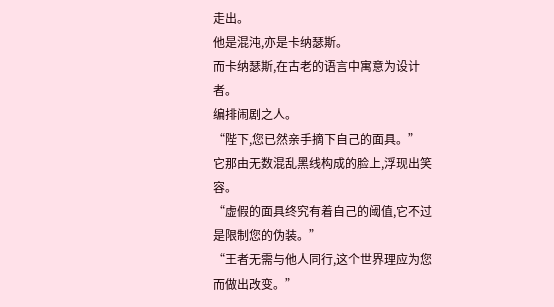走出。
他是混沌,亦是卡纳瑟斯。
而卡纳瑟斯,在古老的语言中寓意为设计者。
编排闹剧之人。
“陛下,您已然亲手摘下自己的面具。”
它那由无数混乱黑线构成的脸上,浮现出笑容。
“虚假的面具终究有着自己的阈值,它不过是限制您的伪装。”
“王者无需与他人同行,这个世界理应为您而做出改变。”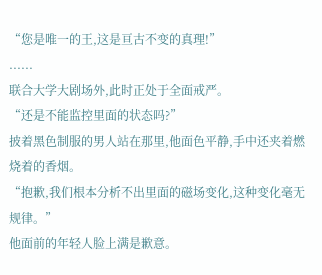“您是唯一的王,这是亘古不变的真理!”
......
联合大学大剧场外,此时正处于全面戒严。
“还是不能监控里面的状态吗?”
披着黑色制服的男人站在那里,他面色平静,手中还夹着燃烧着的香烟。
“抱歉,我们根本分析不出里面的磁场变化,这种变化毫无规律。”
他面前的年轻人脸上满是歉意。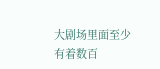大剧场里面至少有着数百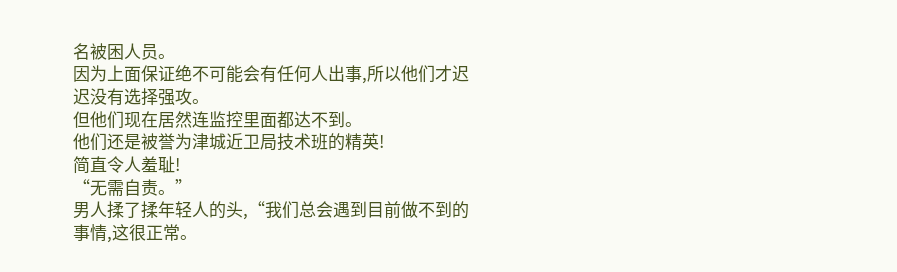名被困人员。
因为上面保证绝不可能会有任何人出事,所以他们才迟迟没有选择强攻。
但他们现在居然连监控里面都达不到。
他们还是被誉为津城近卫局技术班的精英!
简直令人羞耻!
“无需自责。”
男人揉了揉年轻人的头,“我们总会遇到目前做不到的事情,这很正常。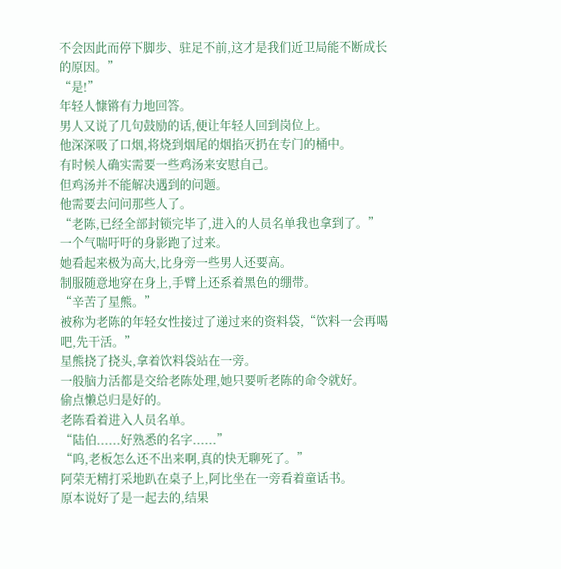不会因此而停下脚步、驻足不前,这才是我们近卫局能不断成长的原因。”
“是!”
年轻人慷锵有力地回答。
男人又说了几句鼓励的话,便让年轻人回到岗位上。
他深深吸了口烟,将烧到烟尾的烟掐灭扔在专门的桶中。
有时候人确实需要一些鸡汤来安慰自己。
但鸡汤并不能解决遇到的问题。
他需要去问问那些人了。
“老陈,已经全部封锁完毕了,进入的人员名单我也拿到了。”
一个气喘吁吁的身影跑了过来。
她看起来极为高大,比身旁一些男人还要高。
制服随意地穿在身上,手臂上还系着黑色的绷带。
“辛苦了星熊。”
被称为老陈的年轻女性接过了递过来的资料袋,“饮料一会再喝吧,先干活。”
星熊挠了挠头,拿着饮料袋站在一旁。
一般脑力活都是交给老陈处理,她只要听老陈的命令就好。
偷点懒总归是好的。
老陈看着进入人员名单。
“陆伯......好熟悉的名字......”
“呜,老板怎么还不出来啊,真的快无聊死了。”
阿荣无精打采地趴在桌子上,阿比坐在一旁看着童话书。
原本说好了是一起去的,结果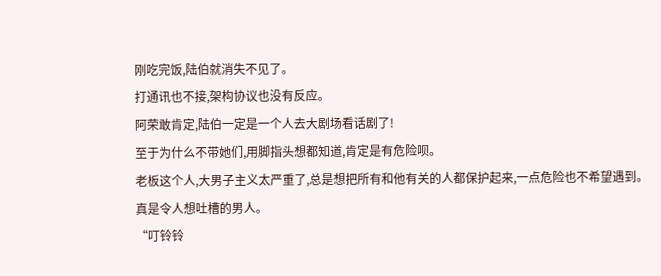刚吃完饭,陆伯就消失不见了。
打通讯也不接,架构协议也没有反应。
阿荣敢肯定,陆伯一定是一个人去大剧场看话剧了!
至于为什么不带她们,用脚指头想都知道,肯定是有危险呗。
老板这个人,大男子主义太严重了,总是想把所有和他有关的人都保护起来,一点危险也不希望遇到。
真是令人想吐槽的男人。
“叮铃铃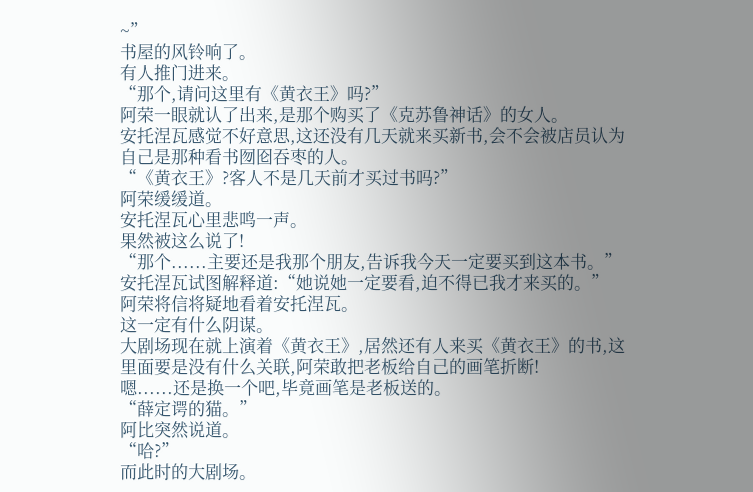~”
书屋的风铃响了。
有人推门进来。
“那个,请问这里有《黄衣王》吗?”
阿荣一眼就认了出来,是那个购买了《克苏鲁神话》的女人。
安托涅瓦感觉不好意思,这还没有几天就来买新书,会不会被店员认为自己是那种看书囫囵吞枣的人。
“《黄衣王》?客人不是几天前才买过书吗?”
阿荣缓缓道。
安托涅瓦心里悲鸣一声。
果然被这么说了!
“那个......主要还是我那个朋友,告诉我今天一定要买到这本书。”
安托涅瓦试图解释道:“她说她一定要看,迫不得已我才来买的。”
阿荣将信将疑地看着安托涅瓦。
这一定有什么阴谋。
大剧场现在就上演着《黄衣王》,居然还有人来买《黄衣王》的书,这里面要是没有什么关联,阿荣敢把老板给自己的画笔折断!
嗯......还是换一个吧,毕竟画笔是老板送的。
“薛定谔的猫。”
阿比突然说道。
“哈?”
而此时的大剧场。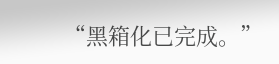“黑箱化已完成。”